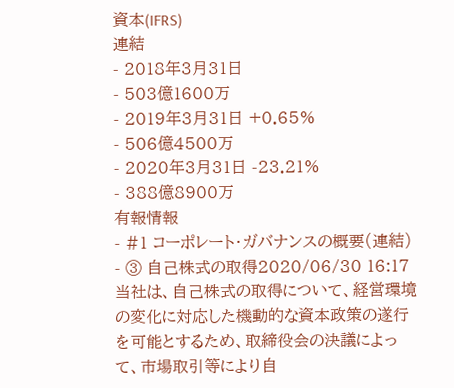資本(IFRS)
連結
- 2018年3月31日
- 503億1600万
- 2019年3月31日 +0.65%
- 506億4500万
- 2020年3月31日 -23.21%
- 388億8900万
有報情報
- #1 コーポレート・ガバナンスの概要(連結)
- ③ 自己株式の取得2020/06/30 16:17
当社は、自己株式の取得について、経営環境の変化に対応した機動的な資本政策の遂行を可能とするため、取締役会の決議によって、市場取引等により自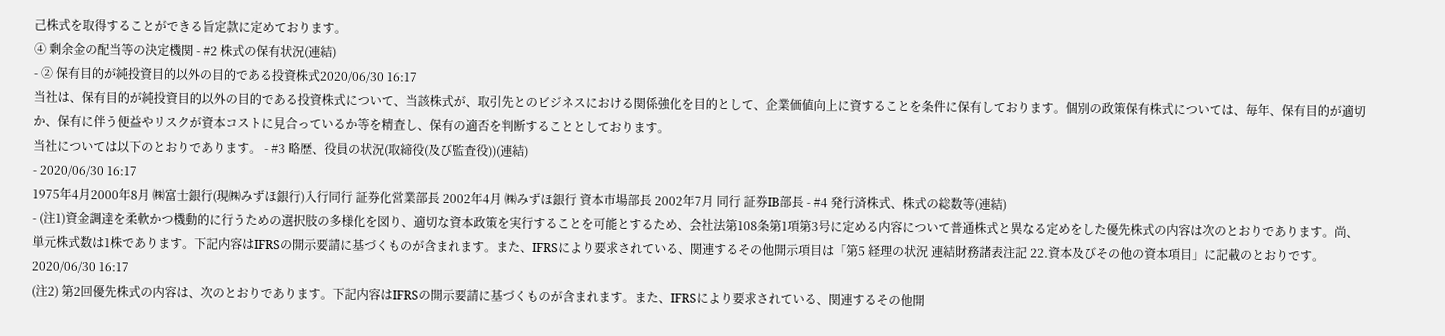己株式を取得することができる旨定款に定めております。
④ 剰余金の配当等の決定機関 - #2 株式の保有状況(連結)
- ② 保有目的が純投資目的以外の目的である投資株式2020/06/30 16:17
当社は、保有目的が純投資目的以外の目的である投資株式について、当該株式が、取引先とのビジネスにおける関係強化を目的として、企業価値向上に資することを条件に保有しております。個別の政策保有株式については、毎年、保有目的が適切か、保有に伴う便益やリスクが資本コストに見合っているか等を精査し、保有の適否を判断することとしております。
当社については以下のとおりであります。 - #3 略歴、役員の状況(取締役(及び監査役))(連結)
- 2020/06/30 16:17
1975年4月2000年8月 ㈱富士銀行(現㈱みずほ銀行)入行同行 証券化営業部長 2002年4月 ㈱みずほ銀行 資本市場部長 2002年7月 同行 証券IB部長 - #4 発行済株式、株式の総数等(連結)
- (注1)資金調達を柔軟かつ機動的に行うための選択肢の多様化を図り、適切な資本政策を実行することを可能とするため、会社法第108条第1項第3号に定める内容について普通株式と異なる定めをした優先株式の内容は次のとおりであります。尚、単元株式数は1株であります。下記内容はIFRSの開示要請に基づくものが含まれます。また、IFRSにより要求されている、関連するその他開示項目は「第5 経理の状況 連結財務諸表注記 22.資本及びその他の資本項目」に記載のとおりです。2020/06/30 16:17
(注2) 第2回優先株式の内容は、次のとおりであります。下記内容はIFRSの開示要請に基づくものが含まれます。また、IFRSにより要求されている、関連するその他開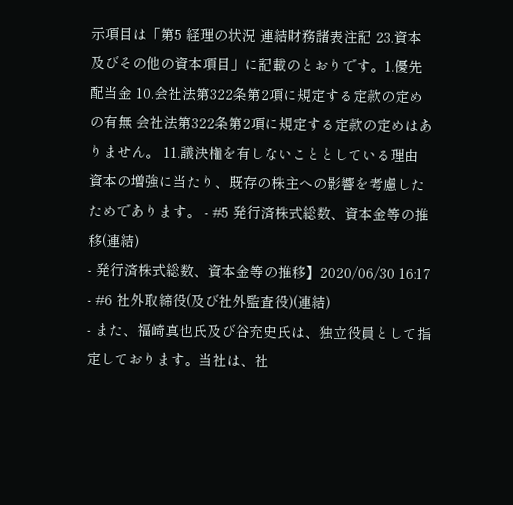示項目は「第5 経理の状況 連結財務諸表注記 23.資本及びその他の資本項目」に記載のとおりです。1.優先配当金 10.会社法第322条第2項に規定する定款の定めの有無 会社法第322条第2項に規定する定款の定めはありません。 11.議決権を有しないこととしている理由 資本の増強に当たり、既存の株主への影響を考慮したためであります。 - #5 発行済株式総数、資本金等の推移(連結)
- 発行済株式総数、資本金等の推移】2020/06/30 16:17
- #6 社外取締役(及び社外監査役)(連結)
- また、福崎真也氏及び谷充史氏は、独立役員として指定しております。当社は、社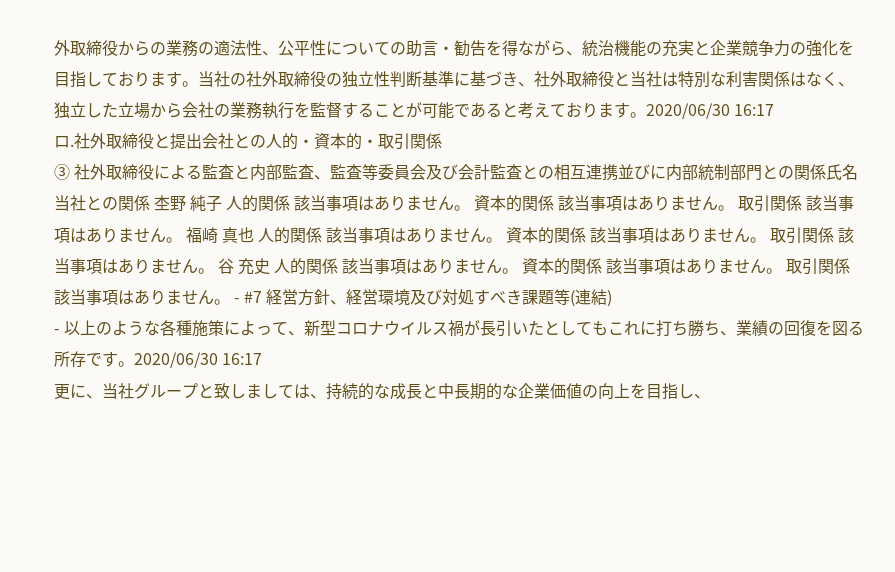外取締役からの業務の適法性、公平性についての助言・勧告を得ながら、統治機能の充実と企業競争力の強化を目指しております。当社の社外取締役の独立性判断基準に基づき、社外取締役と当社は特別な利害関係はなく、独立した立場から会社の業務執行を監督することが可能であると考えております。2020/06/30 16:17
ロ.社外取締役と提出会社との人的・資本的・取引関係
③ 社外取締役による監査と内部監査、監査等委員会及び会計監査との相互連携並びに内部統制部門との関係氏名 当社との関係 杢野 純子 人的関係 該当事項はありません。 資本的関係 該当事項はありません。 取引関係 該当事項はありません。 福崎 真也 人的関係 該当事項はありません。 資本的関係 該当事項はありません。 取引関係 該当事項はありません。 谷 充史 人的関係 該当事項はありません。 資本的関係 該当事項はありません。 取引関係 該当事項はありません。 - #7 経営方針、経営環境及び対処すべき課題等(連結)
- 以上のような各種施策によって、新型コロナウイルス禍が長引いたとしてもこれに打ち勝ち、業績の回復を図る所存です。2020/06/30 16:17
更に、当社グループと致しましては、持続的な成長と中長期的な企業価値の向上を目指し、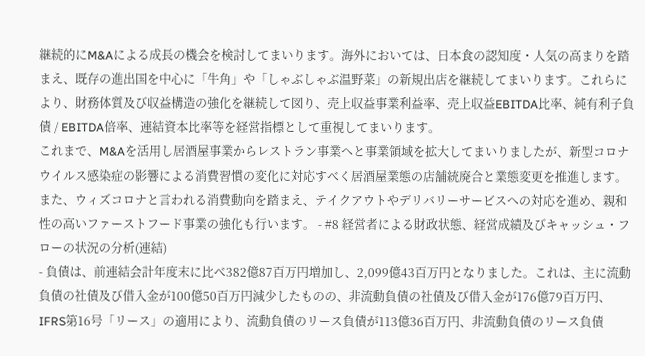継続的にM&Aによる成長の機会を検討してまいります。海外においては、日本食の認知度・人気の高まりを踏まえ、既存の進出国を中心に「牛角」や「しゃぶしゃぶ温野菜」の新規出店を継続してまいります。これらにより、財務体質及び収益構造の強化を継続して図り、売上収益事業利益率、売上収益EBITDA比率、純有利子負債 / EBITDA倍率、連結資本比率等を経営指標として重視してまいります。
これまで、M&Aを活用し居酒屋事業からレストラン事業へと事業領域を拡大してまいりましたが、新型コロナウイルス感染症の影響による消費習慣の変化に対応すべく居酒屋業態の店舗統廃合と業態変更を推進します。また、ウィズコロナと言われる消費動向を踏まえ、テイクアウトやデリバリーサービスへの対応を進め、親和性の高いファーストフード事業の強化も行います。 - #8 経営者による財政状態、経営成績及びキャッシュ・フローの状況の分析(連結)
- 負債は、前連結会計年度末に比べ382億87百万円増加し、2,099億43百万円となりました。これは、主に流動負債の社債及び借入金が100億50百万円減少したものの、非流動負債の社債及び借入金が176億79百万円、IFRS第16号「リース」の適用により、流動負債のリース負債が113億36百万円、非流動負債のリース負債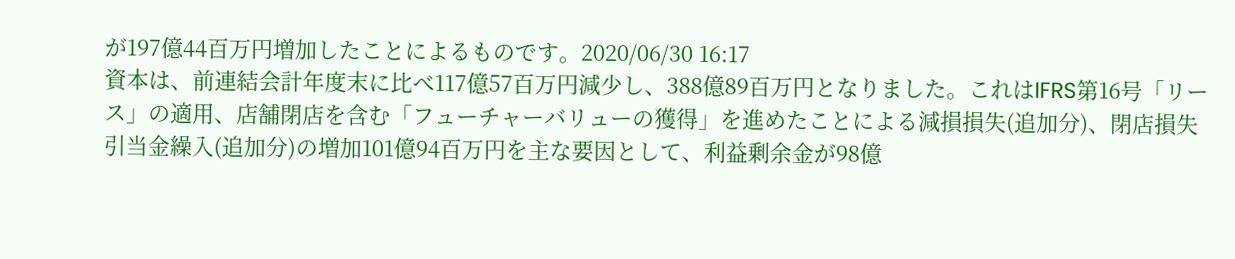が197億44百万円増加したことによるものです。2020/06/30 16:17
資本は、前連結会計年度末に比べ117億57百万円減少し、388億89百万円となりました。これはIFRS第16号「リース」の適用、店舗閉店を含む「フューチャーバリューの獲得」を進めたことによる減損損失(追加分)、閉店損失引当金繰入(追加分)の増加101億94百万円を主な要因として、利益剰余金が98億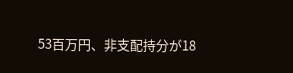53百万円、非支配持分が18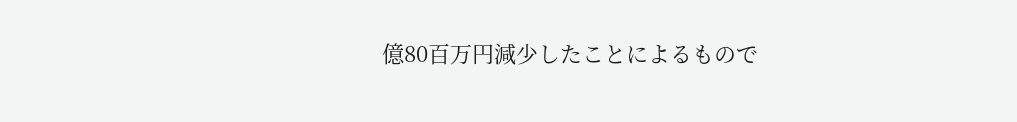億80百万円減少したことによるもので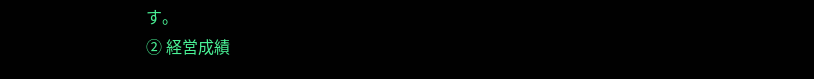す。
② 経営成績